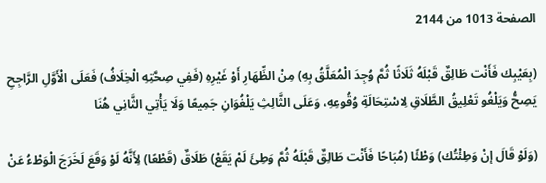الصفحة 1013 من 2144

(بِعَيْبِك فَأَنْت طَالِقٌ قَبْلَهُ ثَلَاثًا ثُمَّ وُجِدَ الْمُعَلَّقُ بِهِ) مِنْ الظِّهَارِ أَوْ غَيْرِهِ (فَفِي صِحَّتِهِ الْخِلَافُ) فَعَلَى الْأَوَّلِ الرَّاجِحِ يَصِحُّ وَيَلْغُو تَعْلِيقُ الطَّلَاقِ لِاسْتِحَالَةِ وُقُوعِهِ، وَعَلَى الثَّالِثِ يَلْغُوَانِ جَمِيعًا وَلَا يَأْتِي الثَّانِي هُنَا

(وَلَوْ قَالَ إنْ وَطِئْتُك) وَطْئًا (مُبَاحًا فَأَنْت طَالِقٌ قَبْلَهُ ثُمَّ وَطِئَ لَمْ يَقَعْ) طَلَاقٌ (قَطْعًا) لِأَنَّهُ لَوْ وَقَعَ لَخَرَجَ الْوَطْءُ عَنْ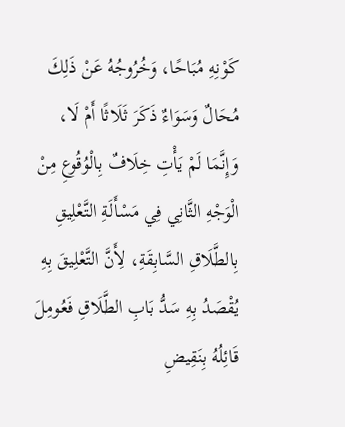كَوْنِهِ مُبَاحًا، وَخُرُوجُهُ عَنْ ذَلِكَ مُحَالٌ وَسَوَاءٌ ذَكَرَ ثَلَاثًا أَمْ لَا، وَإِنَّمَا لَمْ يَأْتِ خِلَافٌ بِالْوُقُوعِ مِنْ الْوَجْهِ الثَّانِي فِي مَسْأَلَةِ التَّعْلِيقِ بِالطَّلَاقِ السَّابِقَةِ، لِأَنَّ التَّعْلِيقَ بِهِ يُقْصَدُ بِهِ سَدُّ بَابِ الطَّلَاقِ فَعُومِلَ قَائِلُهُ بِنَقِيضِ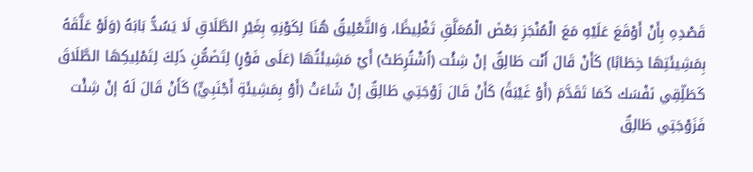قَصْدِهِ بِأَنْ أَوْقَعَ عَلَيْهِ مَعَ الْمُنْجَزِ بَعْضَ الْمُعَلَّقِ تَغْلِيظًا، وَالتَّعْلِيقُ هُنَا لِكَوْنِهِ بِغَيْرِ الطَّلَاقِ لَا يَسُدُّ بَابَهُ (وَلَوْ عَلَّقَهُ بِمَشِيئَتِهَا خِطَابًا) كَأَنْ قَالَ أَنْت طَالِقٌ إنْ شِئْت (اُشْتُرِطَتْ) أَيْ مَشِيئَتُهَا (عَلَى فَوْرٍ) لِتَضَمُّنِ ذَلِكَ لِتَمْلِيكِهَا الطَّلَاقَ كَطَلِّقِي نَفْسَك كَمَا تَقَدَّمَ (أَوْ غَيْبَةً) كَأَنْ قَالَ زَوْجَتِي طَالِقٌ إنْ شَاءَتْ (أَوْ بِمَشِيئَةِ أَجْنَبِيٍّ) كَأَنْ قَالَ لَهُ إنْ شِئْت فَزَوْجَتِي طَالِقٌ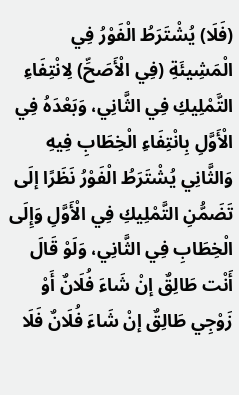(فَلَا) يُشْتَرَطُ الْفَوْرُ فِي الْمَشِيئَةِ (فِي الْأَصَحِّ) لِانْتِفَاءِ التَّمْلِيكِ فِي الثَّانِي، وَبَعْدَهُ فِي الْأَوَّلِ بِانْتِفَاءِ الْخِطَابِ فِيهِ وَالثَّانِي يُشْتَرَطُ الْفَوْرُ نَظَرًا إلَى تَضَمُّنِ التَّمْلِيكِ فِي الْأَوَّلِ وَإِلَى الْخِطَابِ فِي الثَّانِي، وَلَوْ قَالَ أَنْت طَالِقٌ إنْ شَاءَ فُلَانٌ أَوْ زَوْجِي طَالِقٌ إنْ شَاءَ فُلَانٌ فَلَا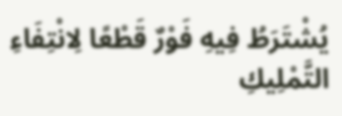يُشْتَرَطُ فِيهِ فَوْرٌ قَطْعًا لِانْتِفَاءِ التَّمْلِيكِ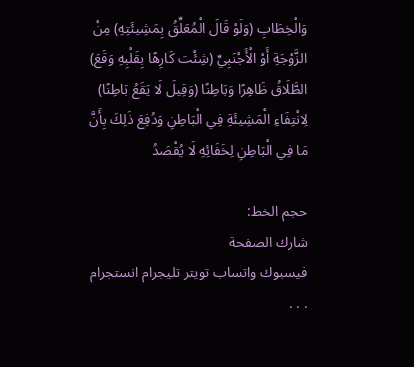وَالْخِطَابِ (وَلَوْ قَالَ الْمُعَلِّقُ بِمَشِيئَتِهِ) مِنْ الزَّوْجَةِ أَوْ الْأَجْنَبِيِّ (شِئْت كَارِهًا بِقَلْبِهِ وَقَعَ) الطَّلَاقُ ظَاهِرًا وَبَاطِنًا (وَقِيلَ لَا يَقَعُ بَاطِنًا) لِانْتِفَاءِ الْمَشِيئَةِ فِي الْبَاطِنِ وَدُفِعَ ذَلِكَ بِأَنَّ مَا فِي الْبَاطِنِ لِخَفَائِهِ لَا يُقْصَدُ

حجم الخط:
شارك الصفحة
فيسبوك واتساب تويتر تليجرام انستجرام
. . .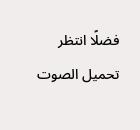فضلًا انتظر تحميل الصوت